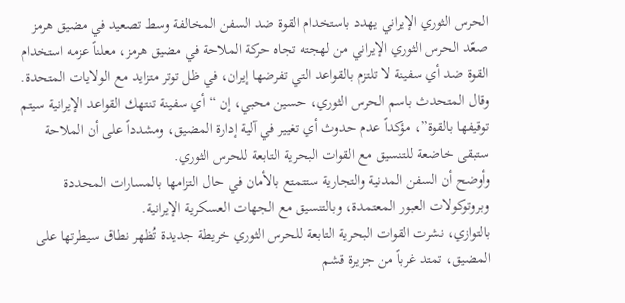الحرس الثوري الإيراني يهدد باستخدام القوة ضد السفن المخالفة وسط تصعيد في مضيق هرمز
صعّد الحرس الثوري الإيراني من لهجته تجاه حركة الملاحة في مضيق هرمز، معلناً عزمه استخدام القوة ضد أي سفينة لا تلتزم بالقواعد التي تفرضها إيران، في ظل توتر متزايد مع الولايات المتحدة.
وقال المتحدث باسم الحرس الثوري، حسين محبي، إن “أي سفينة تنتهك القواعد الإيرانية سيتم توقيفها بالقوة”، مؤكداً عدم حدوث أي تغيير في آلية إدارة المضيق، ومشدداً على أن الملاحة ستبقى خاضعة للتنسيق مع القوات البحرية التابعة للحرس الثوري.
وأوضح أن السفن المدنية والتجارية ستتمتع بالأمان في حال التزامها بالمسارات المحددة وبروتوكولات العبور المعتمدة، وبالتنسيق مع الجهات العسكرية الإيرانية.
بالتوازي، نشرت القوات البحرية التابعة للحرس الثوري خريطة جديدة تُظهر نطاق سيطرتها على المضيق، تمتد غرباً من جزيرة قشم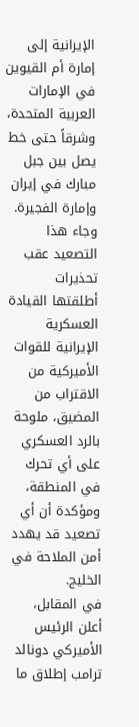الإيرانية إلى إمارة أم القيوين في الإمارات العربية المتحدة، وشرقاً حتى خط يصل بين جبل مبارك في إيران وإمارة الفجيرة.
وجاء هذا التصعيد عقب تحذيرات أطلقتها القيادة العسكرية الإيرانية للقوات الأميركية من الاقتراب من المضيق، ملوحة بالرد العسكري على أي تحرك في المنطقة، ومؤكدة أن أي تصعيد قد يهدد أمن الملاحة في الخليج.
في المقابل، أعلن الرئيس الأميركي دونالد ترامب إطلاق ما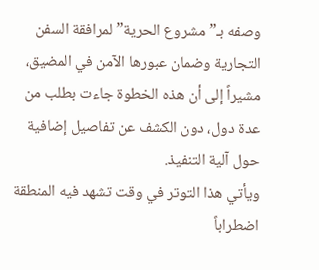وصفه بـ”مشروع الحرية” لمرافقة السفن التجارية وضمان عبورها الآمن في المضيق، مشيراً إلى أن هذه الخطوة جاءت بطلب من عدة دول، دون الكشف عن تفاصيل إضافية حول آلية التنفيذ.
ويأتي هذا التوتر في وقت تشهد فيه المنطقة اضطراباً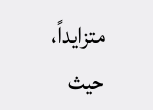متزايداً، حيث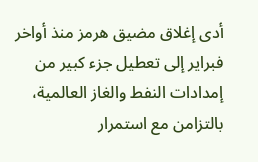أدى إغلاق مضيق هرمز منذ أواخر فبراير إلى تعطيل جزء كبير من إمدادات النفط والغاز العالمية، بالتزامن مع استمرار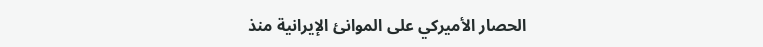الحصار الأميركي على الموانئ الإيرانية منذ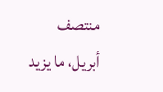منتصف أبريل، ما يزيد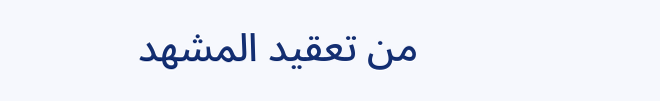من تعقيد المشهد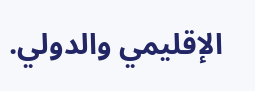الإقليمي والدولي.